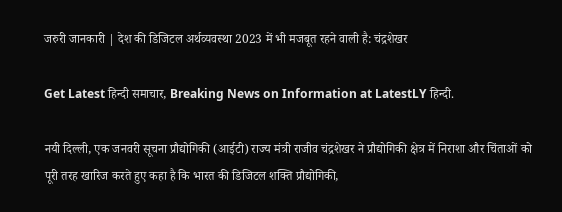जरुरी जानकारी | देश की डिजिटल अर्थव्यवस्था 2023 में भी मजबूत रहने वाली है: चंद्रशेखर

Get Latest हिन्दी समाचार, Breaking News on Information at LatestLY हिन्दी.

नयी दिल्ली, एक जनवरी सूचना प्रौद्योगिकी (आईटी) राज्य मंत्री राजीव चंद्रशेखर ने प्रौद्योगिकी क्षेत्र में निराशा और चिंताओं को पूरी तरह खारिज करते हुए कहा है कि भारत की डिजिटल शक्ति प्रौद्योगिकी,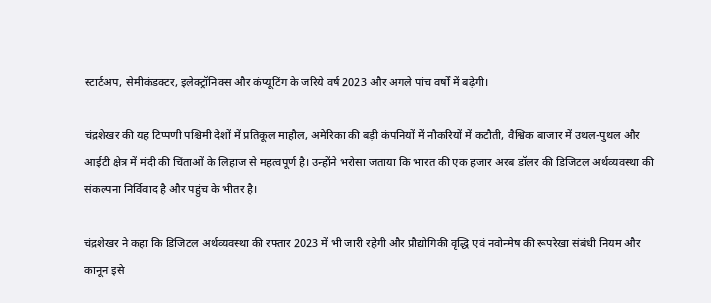स्टार्टअप, सेमीकंडक्टर, इलेक्ट्रॉनिक्स और कंप्यूटिंग के जरिये वर्ष 2023 और अगले पांच वर्षों में बढ़ेगी।

चंद्रशेखर की यह टिप्पणी पश्चिमी देशों में प्रतिकूल माहौल, अमेरिका की बड़ी कंपनियों में नौकरियों में कटौती, वैश्विक बाजार में उथल-पुथल और आईटी क्षेत्र में मंदी की चिंताओं के लिहाज से महत्वपूर्ण है। उन्होंने भरोसा जताया कि भारत की एक हजार अरब डॉलर की डिजिटल अर्थव्यवस्था की संकल्पना निर्विवाद है और पहुंच के भीतर है।

चंद्रशेखर ने कहा कि डिजिटल अर्थव्यवस्था की रफ्तार 2023 में भी जारी रहेगी और प्रौद्योगिकी वृद्धि एवं नवोन्मेष की रूपरेखा संबंधी नियम और कानून इसे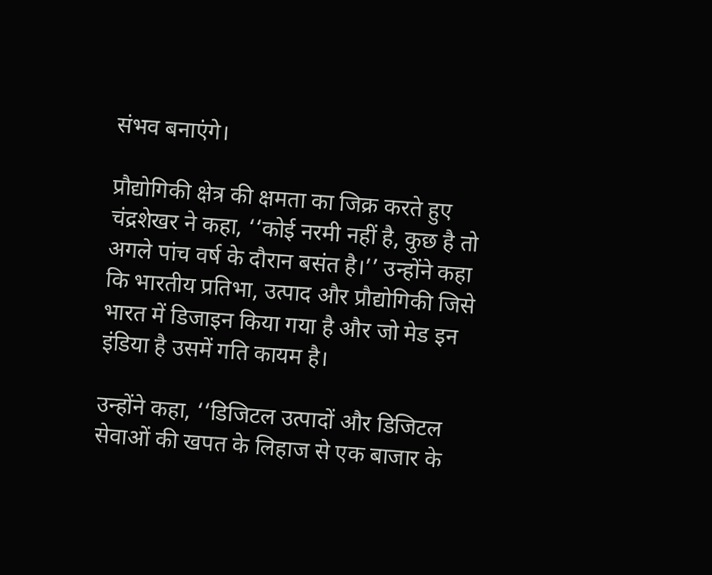संभव बनाएंगे।

प्रौद्योगिकी क्षेत्र की क्षमता का जिक्र करते हुए चंद्रशेखर ने कहा, ‘‘कोई नरमी नहीं है, कुछ है तो अगले पांच वर्ष के दौरान बसंत है।’’ उन्होंने कहा कि भारतीय प्रतिभा, उत्पाद और प्रौद्योगिकी जिसे भारत में डिजाइन किया गया है और जो मेड इन इंडिया है उसमें गति कायम है।

उन्होंने कहा, ‘‘डिजिटल उत्पादों और डिजिटल सेवाओं की खपत के लिहाज से एक बाजार के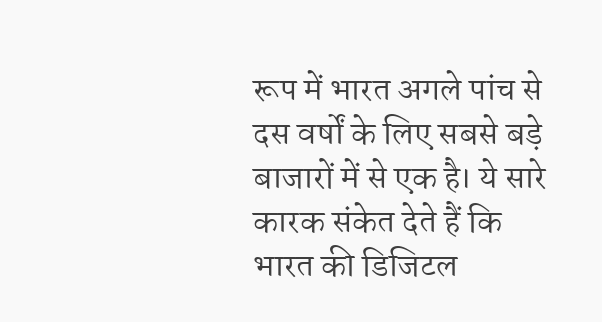रूप में भारत अगले पांच से दस वर्षों के लिए सबसे बड़े बाजारों में से एक है। ये सारे कारक संकेत देते हैं कि भारत की डिजिटल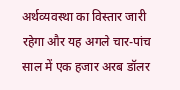अर्थव्यवस्था का विस्तार जारी रहेगा और यह अगले चार-पांच साल में एक हजार अरब डॉलर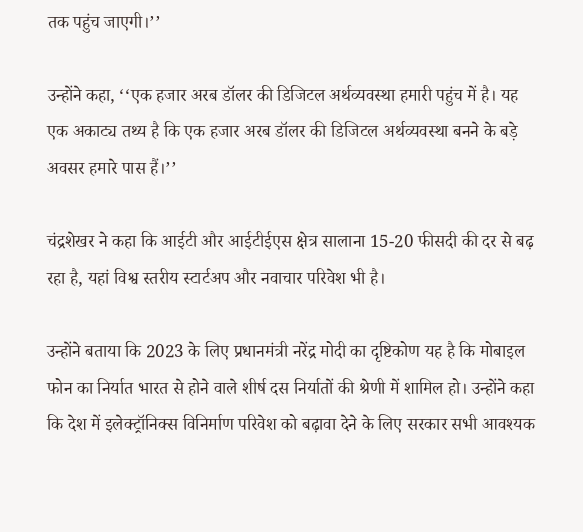तक पहुंच जाएगी।’’

उन्होंने कहा, ‘‘एक हजार अरब डॉलर की डिजिटल अर्थव्यवस्था हमारी पहुंच में है। यह एक अकाट्य तथ्य है कि एक हजार अरब डॉलर की डिजिटल अर्थव्यवस्था बनने के बड़े अवसर हमारे पास हैं।’’

चंद्रशेखर ने कहा कि आईटी और आईटीईएस क्षेत्र सालाना 15-20 फीसदी की दर से बढ़ रहा है, यहां विश्व स्तरीय स्टार्टअप और नवाचार परिवेश भी है।

उन्होंने बताया कि 2023 के लिए प्रधानमंत्री नरेंद्र मोदी का दृष्टिकोण यह है कि मोबाइल फोन का निर्यात भारत से होने वाले शीर्ष दस निर्यातों की श्रेणी में शामिल हो। उन्होंने कहा कि देश में इलेक्ट्रॉनिक्स विनिर्माण परिवेश को बढ़ावा देने के लिए सरकार सभी आवश्यक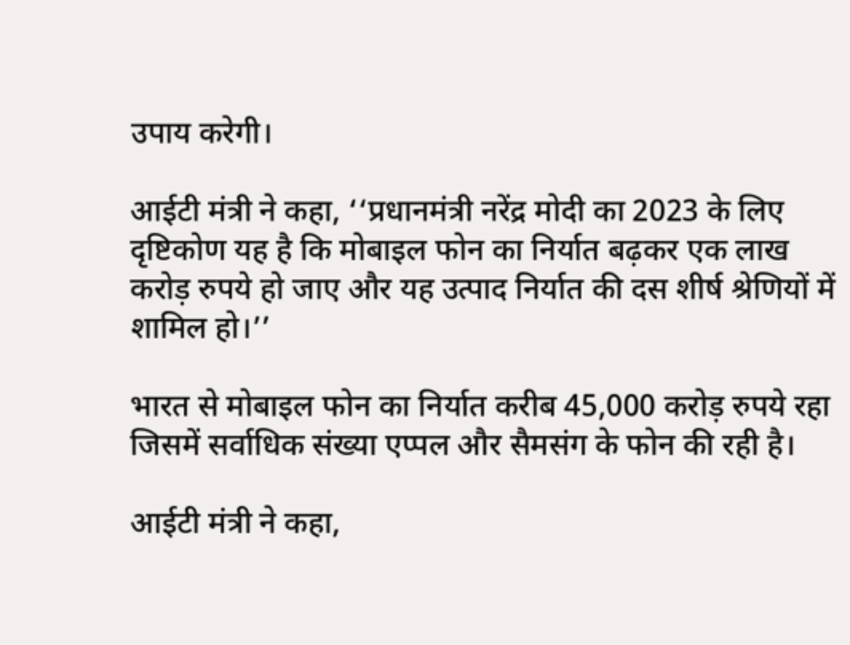उपाय करेगी।

आईटी मंत्री ने कहा, ‘‘प्रधानमंत्री नरेंद्र मोदी का 2023 के लिए दृष्टिकोण यह है कि मोबाइल फोन का निर्यात बढ़कर एक लाख करोड़ रुपये हो जाए और यह उत्पाद निर्यात की दस शीर्ष श्रेणियों में शामिल हो।’’

भारत से मोबाइल फोन का निर्यात करीब 45,000 करोड़ रुपये रहा जिसमें सर्वाधिक संख्या एप्पल और सैमसंग के फोन की रही है।

आईटी मंत्री ने कहा,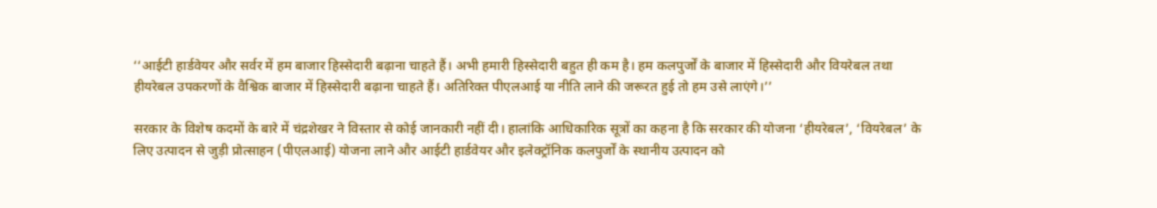‘‘आईटी हार्डवेयर और सर्वर में हम बाजार हिस्सेदारी बढ़ाना चाहते हैं। अभी हमारी हिस्सेदारी बहुत ही कम है। हम कलपुर्जों के बाजार में हिस्सेदारी और वियरेबल तथा हीयरेबल उपकरणों के वैश्विक बाजार में हिस्सेदारी बढ़ाना चाहते हैं। अतिरिक्त पीएलआई या नीति लाने की जरूरत हुई तो हम उसे लाएंगे।’’

सरकार के विशेष कदमों के बारे में चंद्रशेखर ने विस्तार से कोई जानकारी नहीं दी। हालांकि आधिकारिक सूत्रों का कहना है कि सरकार की योजना ‘हीयरेबल’, ‘वियरेबल’ के लिए उत्पादन से जुड़ी प्रोत्साहन (पीएलआई) योजना लाने और आईटी हार्डवेयर और इलेक्ट्रॉनिक कलपुर्जों के स्थानीय उत्पादन को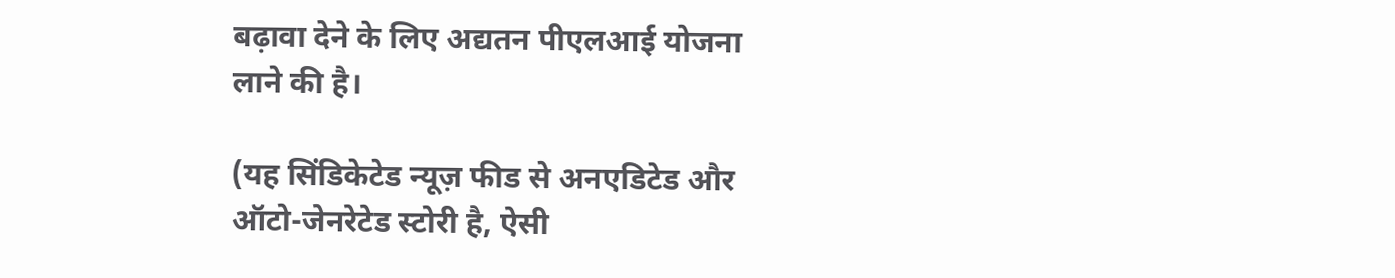बढ़ावा देने के लिए अद्यतन पीएलआई योजना लाने की है।

(यह सिंडिकेटेड न्यूज़ फीड से अनएडिटेड और ऑटो-जेनरेटेड स्टोरी है, ऐसी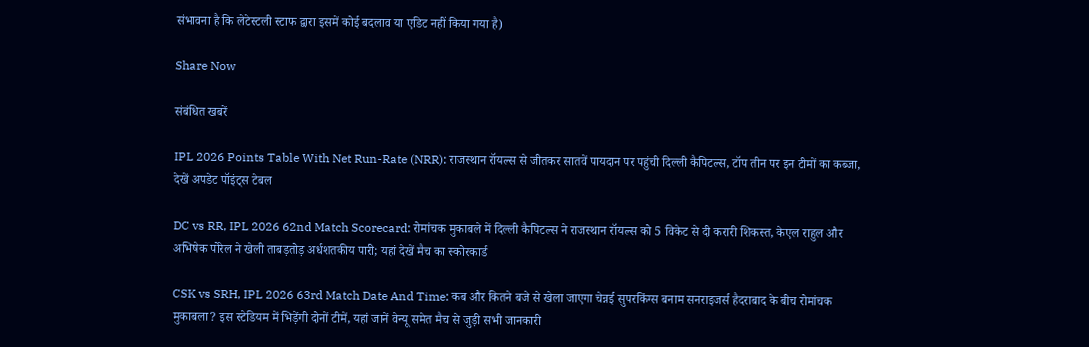संभावना है कि लेटेस्टली स्टाफ द्वारा इसमें कोई बदलाव या एडिट नहीं किया गया है)

Share Now

संबंधित खबरें

IPL 2026 Points Table With Net Run-Rate (NRR): राजस्थान रॉयल्स से जीतकर सातवें पायदान पर पहुंची दिल्ली कैपिटल्स, टॉप तीन पर इन टीमों का कब्जा, देखें अपडेट पॉइंट्स टेबल

DC vs RR, IPL 2026 62nd Match Scorecard: रोमांचक मुकाबले में दिल्ली कैपिटल्स ने राजस्थान रॉयल्स को 5 विकेट से दी करारी शिकस्त, केएल राहुल और अभिषेक पोरेल ने खेली ताबड़तोड़ अर्धशतकीय पारी; यहां देखें मैच का स्कोरकार्ड

CSK vs SRH, IPL 2026 63rd Match Date And Time: कब और कितने बजे से खेला जाएगा चेन्नई सुपरकिंग्स बनाम सनराइजर्स हैदराबाद के बीच रोमांचक मुकाबला? इस स्टेडियम में भिड़ेंगी दोनों टीमें, यहां जानें वेन्यू समेत मैच से जुड़ी सभी जानकारी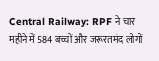Central Railway: RPF ने चार महीने में 584 बच्चों और जरूरतमंद लोगों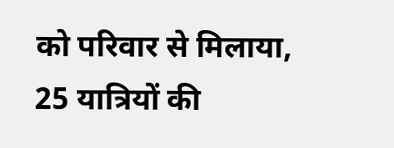को परिवार से मिलाया, 25 यात्रियों की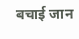बचाई जान